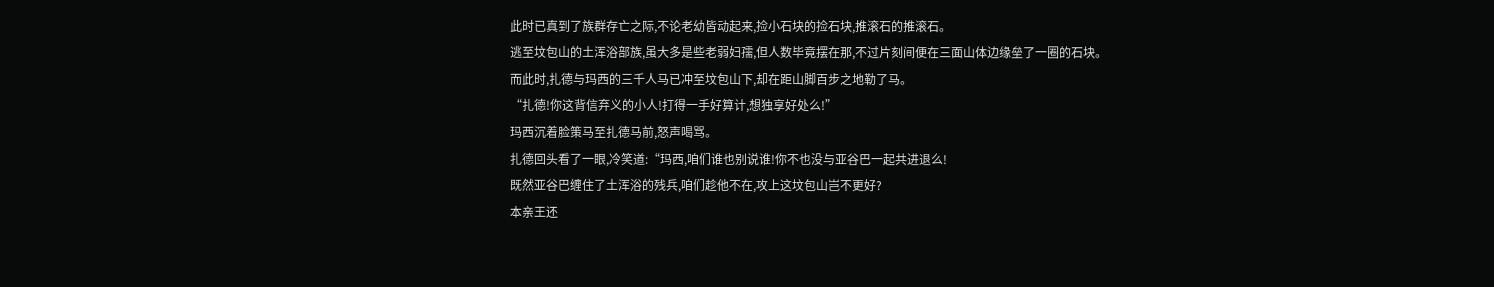此时已真到了族群存亡之际,不论老幼皆动起来,捡小石块的捡石块,推滚石的推滚石。
逃至坟包山的土浑浴部族,虽大多是些老弱妇孺,但人数毕竟摆在那,不过片刻间便在三面山体边缘垒了一圈的石块。
而此时,扎德与玛西的三千人马已冲至坟包山下,却在距山脚百步之地勒了马。
“扎德!你这背信弃义的小人!打得一手好算计,想独享好处么!”
玛西沉着脸策马至扎德马前,怒声喝骂。
扎德回头看了一眼,冷笑道:“玛西,咱们谁也别说谁!你不也没与亚谷巴一起共进退么!
既然亚谷巴缠住了土浑浴的残兵,咱们趁他不在,攻上这坟包山岂不更好?
本亲王还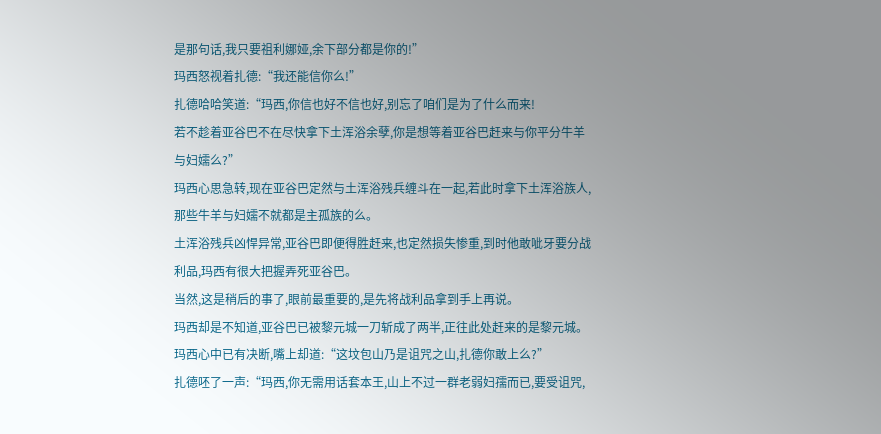是那句话,我只要祖利娜娅,余下部分都是你的!”
玛西怒视着扎德:“我还能信你么!”
扎德哈哈笑道:“玛西,你信也好不信也好,别忘了咱们是为了什么而来!
若不趁着亚谷巴不在尽快拿下土浑浴余孽,你是想等着亚谷巴赶来与你平分牛羊与妇嬬么?”
玛西心思急转,现在亚谷巴定然与土浑浴残兵缠斗在一起,若此时拿下土浑浴族人,那些牛羊与妇嬬不就都是主孤族的么。
土浑浴残兵凶悍异常,亚谷巴即便得胜赶来,也定然损失惨重,到时他敢呲牙要分战利品,玛西有很大把握弄死亚谷巴。
当然,这是稍后的事了,眼前最重要的,是先将战利品拿到手上再说。
玛西却是不知道,亚谷巴已被黎元城一刀斩成了两半,正往此处赶来的是黎元城。
玛西心中已有决断,嘴上却道:“这坟包山乃是诅咒之山,扎德你敢上么?”
扎德呸了一声:“玛西,你无需用话套本王,山上不过一群老弱妇孺而已,要受诅咒,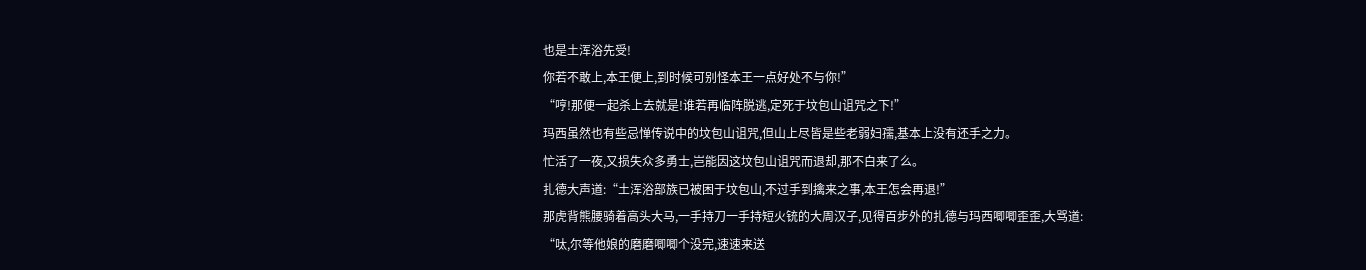也是土浑浴先受!
你若不敢上,本王便上,到时候可别怪本王一点好处不与你!”
“哼!那便一起杀上去就是!谁若再临阵脱逃,定死于坟包山诅咒之下!”
玛西虽然也有些忌惮传说中的坟包山诅咒,但山上尽皆是些老弱妇孺,基本上没有还手之力。
忙活了一夜,又损失众多勇士,岂能因这坟包山诅咒而退却,那不白来了么。
扎德大声道:“土浑浴部族已被困于坟包山,不过手到擒来之事,本王怎会再退!”
那虎背熊腰骑着高头大马,一手持刀一手持短火铳的大周汉子,见得百步外的扎德与玛西唧唧歪歪,大骂道:
“呔,尔等他娘的磨磨唧唧个没完,速速来送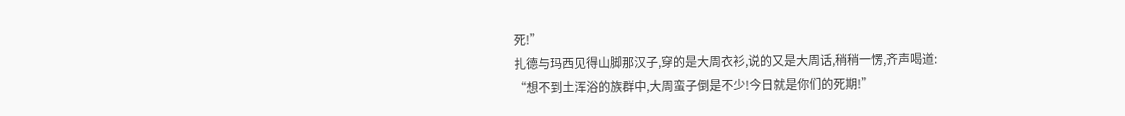死!”
扎德与玛西见得山脚那汉子,穿的是大周衣衫,说的又是大周话,稍稍一愣,齐声喝道:
“想不到土浑浴的族群中,大周蛮子倒是不少!今日就是你们的死期!”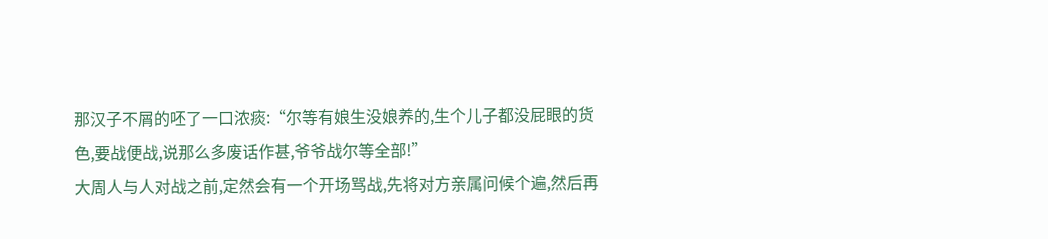那汉子不屑的呸了一口浓痰:“尔等有娘生没娘养的,生个儿子都没屁眼的货色,要战便战,说那么多废话作甚,爷爷战尔等全部!”
大周人与人对战之前,定然会有一个开场骂战,先将对方亲属问候个遍,然后再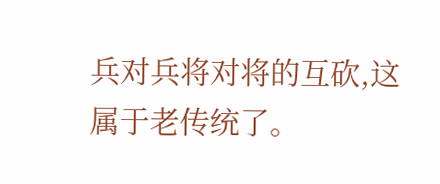兵对兵将对将的互砍,这属于老传统了。